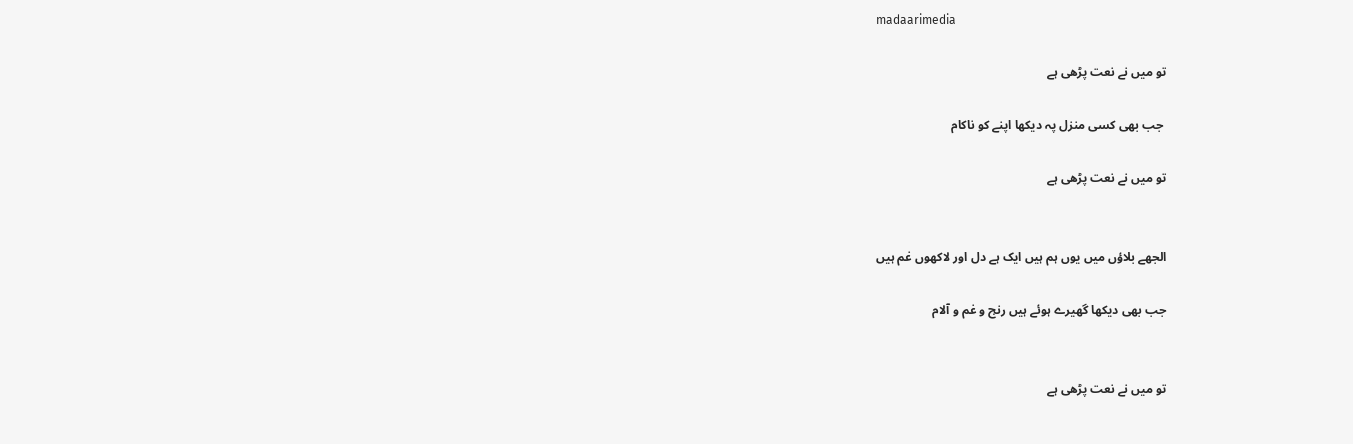madaarimedia

تو میں نے نعت پڑھی ہے

 جب بھی کسی منزل پہ دیکھا اپنے کو ناکام

تو میں نے نعت پڑھی ہے


الجھے بلاؤں میں یوں ہم ہیں ایک ہے دل اور لاکھوں غم ہیں

جب بھی دیکھا گھیرے ہوئے ہیں رنج و غم و آلام


تو میں نے نعت پڑھی ہے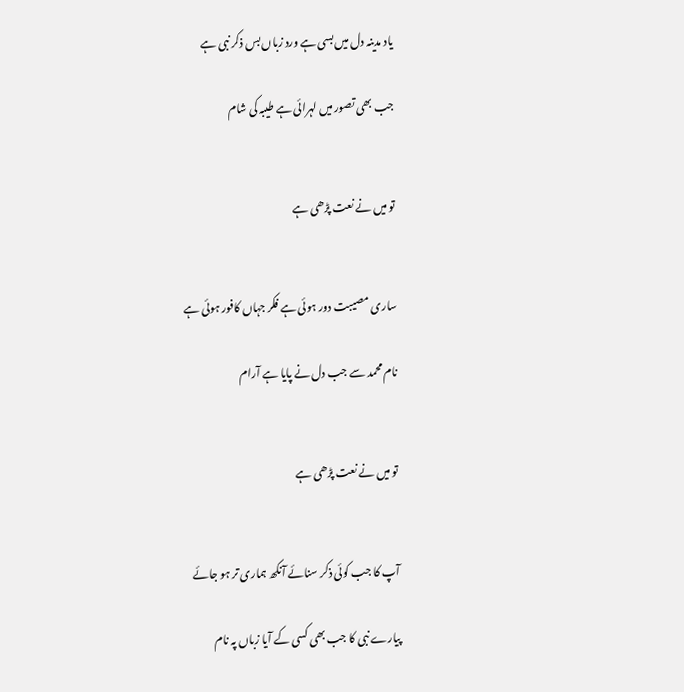یاد مدینہ دل میں بسی ہے ورد زباں بس ذکر نبی ہے

جب بھی تصور میں لہرائی ہے طیبہ کی شام


تو میں نے نعت پڑھی ہے


ساری مصیبت دور ہوئی ہے فکر جہاں کافور ہوئی ہے

نام محمد سے جب دل نے پایا ہے آرام


تو میں نے نعت پڑھی ہے


آپ کا جب کوئی ذکر سنائے آنکھ ہماری تر ہو جائے

پیارے نبی کا جب بھی کسی کے آیا زباں پہ نام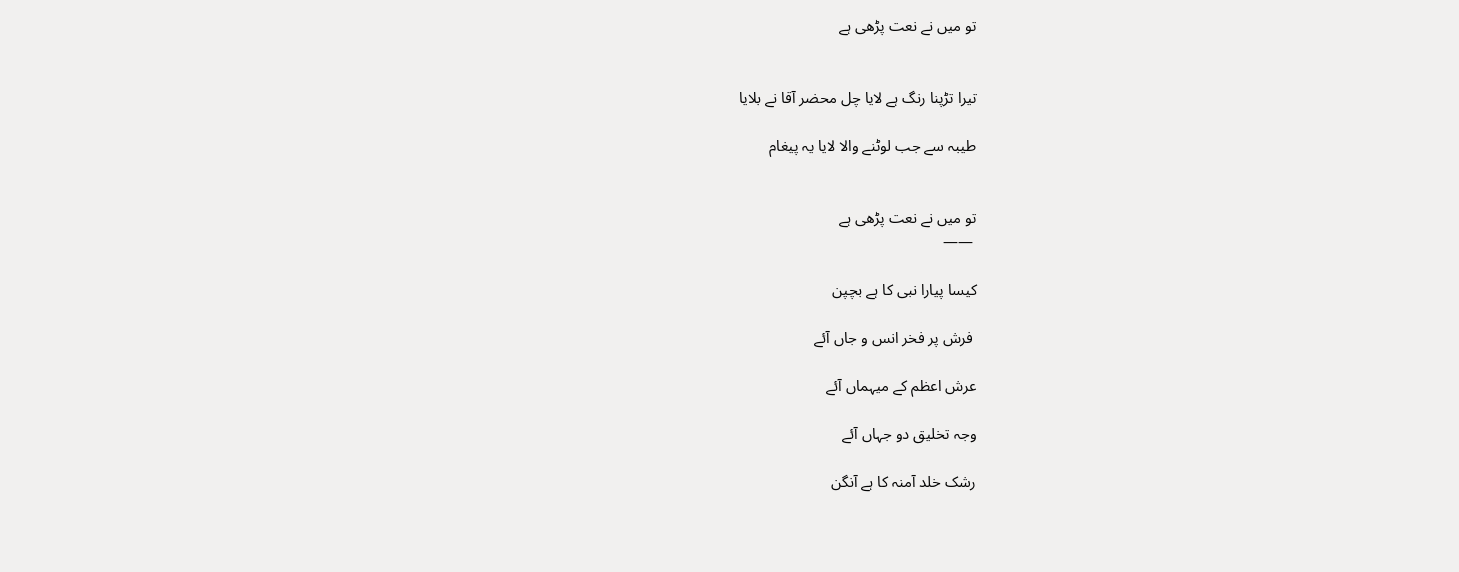تو میں نے نعت پڑھی ہے


تیرا تڑپنا رنگ ہے لایا چل محضر آقا نے بلایا

طیبہ سے جب لوٹنے والا لایا یہ پیغام


تو میں نے نعت پڑھی ہے
 ——

کیسا پیارا نبی کا ہے بچپن

 فرش پر فخر انس و جاں آئے

عرش اعظم کے میہماں آئے

وجہ تخلیق دو جہاں آئے

رشک خلد آمنہ کا ہے آنگن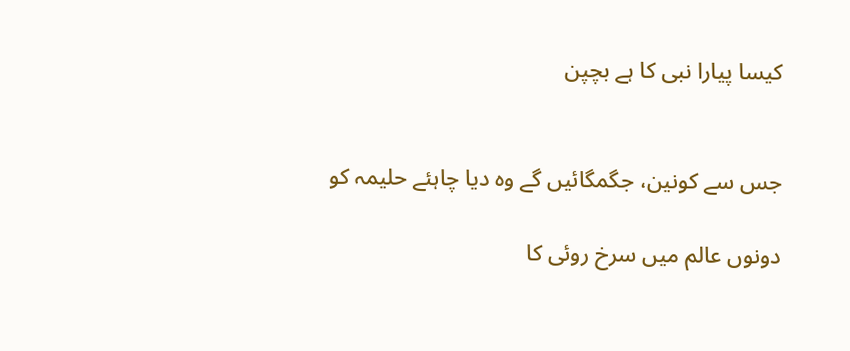کیسا پیارا نبی کا ہے بچپن


جس سے کونین، جگمگائیں گے وہ دیا چاہئے حلیمہ کو

دونوں عالم میں سرخ روئی کا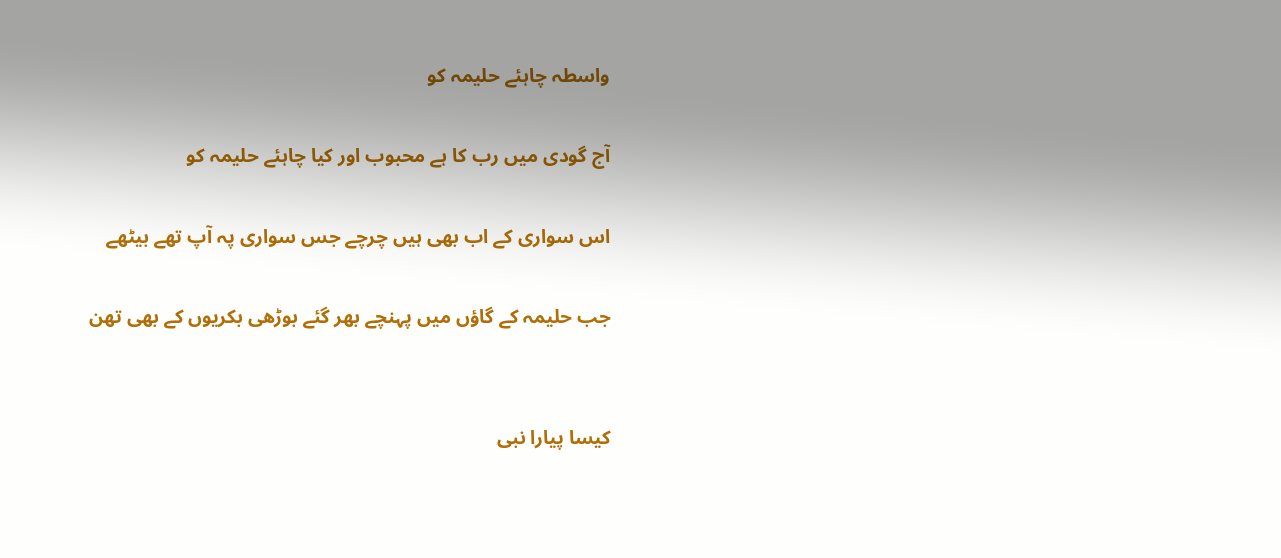واسطہ چاہئے حلیمہ کو

آج گودی میں رب کا ہے محبوب اور کیا چاہئے حلیمہ کو

اس سواری کے اب بھی ہیں چرچے جس سواری پہ آپ تھے بیٹھے

جب حلیمہ کے گاؤں میں پہنچے بھر گئے بوڑھی بکریوں کے بھی تھن


کیسا پیارا نبی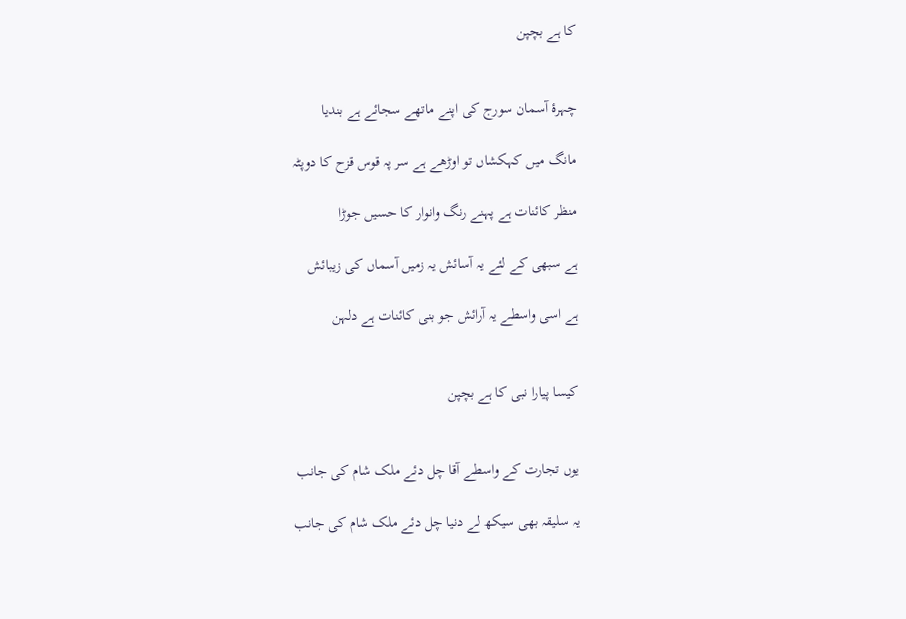کا ہے بچپن


چہرۂ آسمان سورج کی اپنے ماتھے سجائے ہے بندیا

مانگ میں کہکشاں تو اوڑھے ہے سر پہ قوس قزح کا دوپٹہ

منظر کائنات ہے پہنے رنگ وانوار کا حسیں جوڑا

ہے سبھی کے لئے یہ آسائش یہ زمیں آسماں کی زیبائش

ہے اسی واسطے یہ آرائش جو بنی کائنات ہے دلہن


کیسا پیارا نبی کا ہے بچپن


یوں تجارت کے واسطے آقا چل دئے ملک شام کی جانب

یہ سلیقہ بھی سیکھ لے دنیا چل دئے ملک شام کی جانب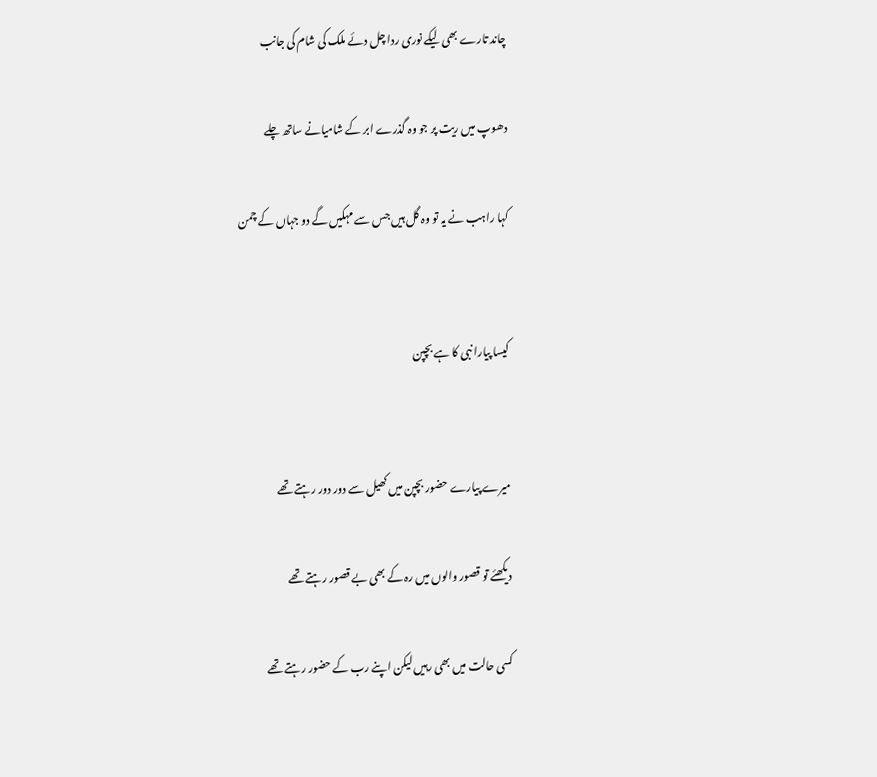چاند تارے بھی لیکے نوری ردا چل دئے ملک کی شام کی جانب

دھوپ میں ریت پر جو وہ گذرے ابر کے شامیانے ساتھ چلے

کہا راہب نے یہ تو وہ گل ہیں جس سے مہکیں گے دو جہاں کے چمن


کیسا پیارا نبی کا ہے بچپن


میرے پیارے حضور بچپن میں کھیل سے دور دور رہتے تھے

دیکھئے تو قصور والوں میں رہ کے بھی بے قصور رہتے تھے

کسی حالت میں بھی رہیں لیکن اپنے رب کے حضور رہتے تھے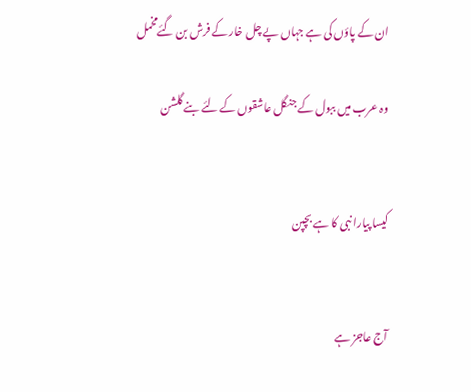ان کے پاؤں کی ہے جہاں پے چل خار کے فرش بن گئےمخمل

وہ عرب میں ببول کے جنگل عاشقوں کے لئے بنے گلشن


کیسا پیارا نبی کا ہے بچپن


آج عاجز ہے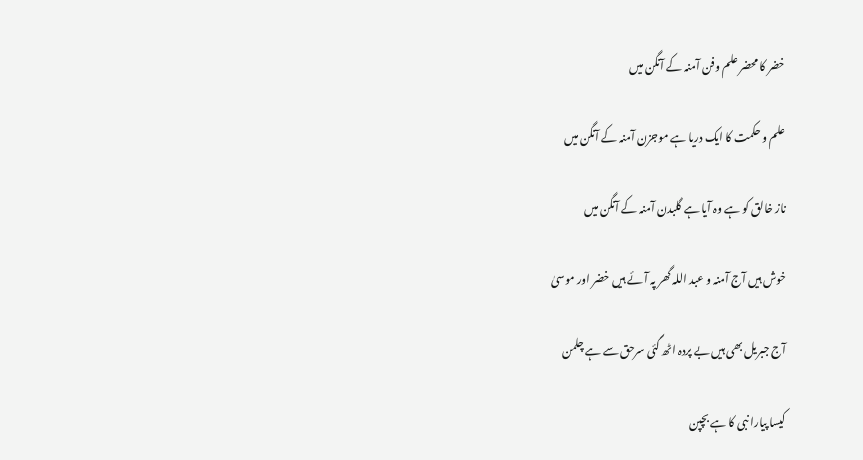خضر کا محضر علم وفن آمنہ کے آنگن میں

علم و حکمت کا ایک دریا ہے موجزن آمنہ کے آنگن میں

ناز خالق کو ہے وہ آیا ہے گلبدن آمنہ کے آنگن میں

خوش ہیں آج آمنہ و عبد اللہ گھر پہ آئے ہیں خضر اور موسیٰ

آج جبریل بھی ہیں بے پردہ اٹھ گئی سرحق سے ہے چلمن

کیسا پیارا نبی کا ہے بچپن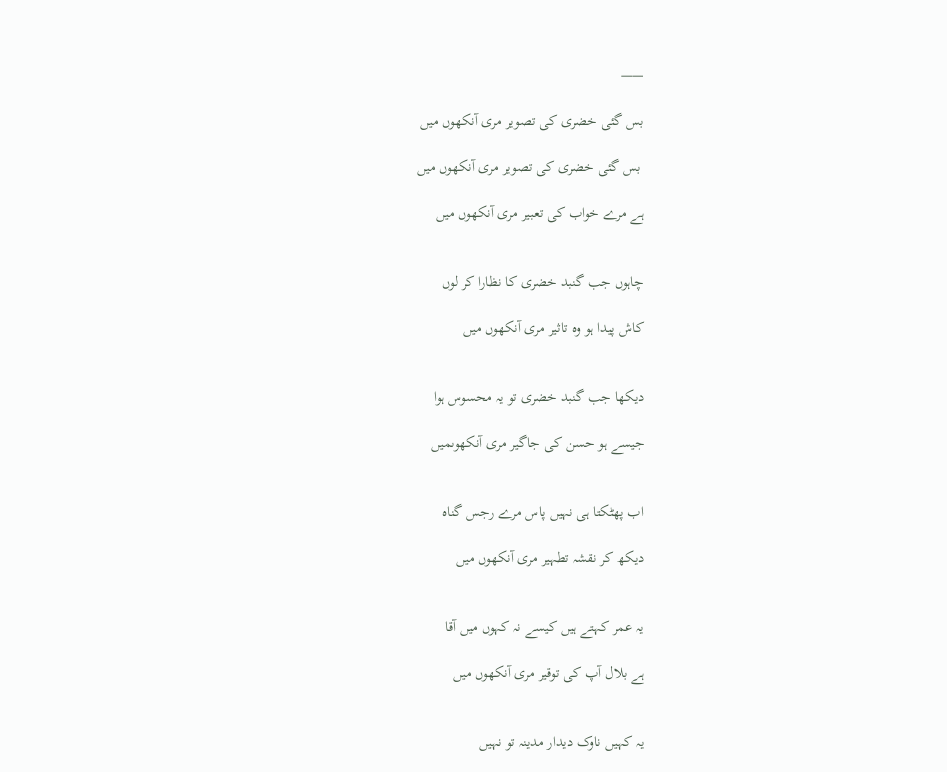——

بس گئی خضری کی تصویر مری آنکھوں میں

 بس گئی خضری کی تصویر مری آنکھوں میں

ہے مرے خواب کی تعبیر مری آنکھوں میں


چاہوں جب گنبد خضری کا نظارا کر لوں

کاش پیدا ہو وہ تاثیر مری آنکھوں میں


دیکھا جب گنبد خضری تو یہ محسوس ہوا

جیسے ہو حسن کی جاگیر مری آنکھوںمیں


اب پھٹکتا ہی نہیں پاس مرے رجس گناہ

دیکھ کر نقشہ تطہیر مری آنکھوں میں


یہ عمر کہتے ہیں کیسے نہ کہوں میں آقا

ہے بلال آپ کی توقیر مری آنکھوں میں


یہ کہیں ناوک دیدار مدینہ تو نہیں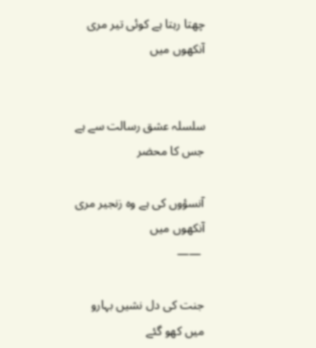چھتا رہتا ہے کوئی تیر مری آنکھوں میں


سلسلہ عشق رسالت سے ہے جس کا محضر

آنسؤوں کی ہے وہ زنجیر مری آنکھوں میں
 ——

جنت کی دل نشیں بہارو میں کھو گئے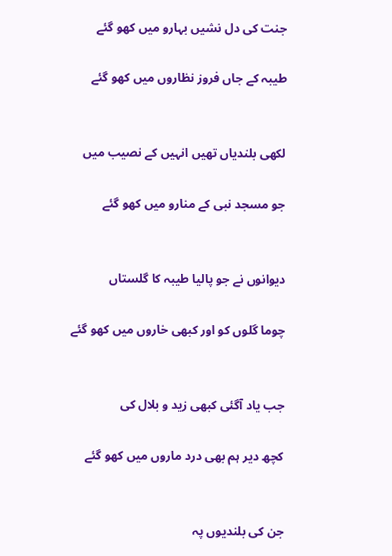جنت کی دل نشیں بہارو میں کھو گئے

طیبہ کے جاں فروز نظاروں میں کھو گئے


لکھی بلندیاں تھیں انہیں کے نصیب میں

جو مسجد نبی کے منارو میں کھو گئے


دیوانوں نے جو پالیا طیبہ کا گلستاں

چوما گلوں کو اور کبھی خاروں میں کھو گئے


جب یاد آگئی کبھی زید و بلال کی

کچھ دیر ہم بھی درد ماروں میں کھو گئے


جن کی بلندیوں پہ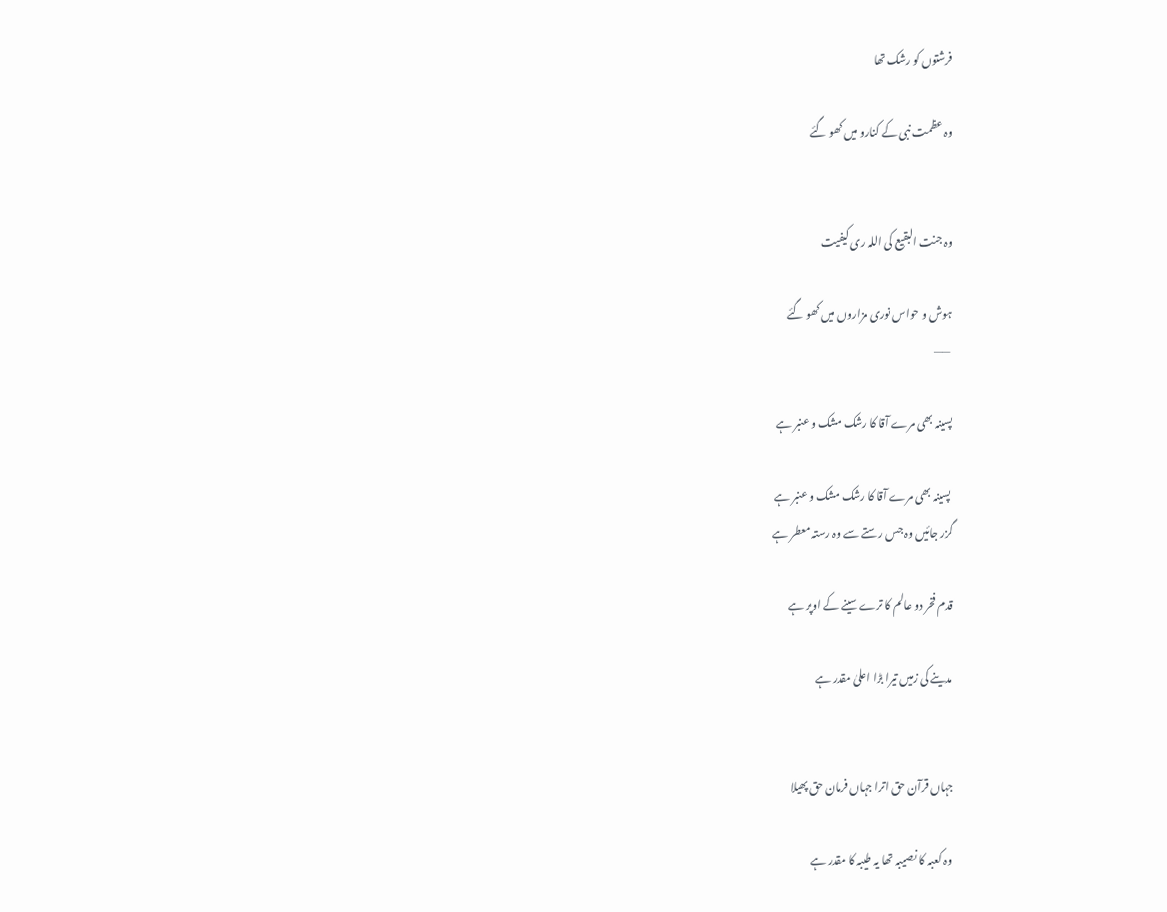فرشتوں کو رشک تھا

وہ عظمت نبی کے کنارو میں کھو گئے


وہ جنت البقیع کی اللہ ری کیفیت

ہوش و حواس نوری مزاروں میں کھو گئے
 ——

پسینہ بھی مرے آقا کا رشک مشک و عنبر ہے

 پسینہ بھی مرے آقا کا رشک مشک و عنبر ہے
گزر جائیں وہ جس رستے سے وہ رستہ معطر ہے

قدم فخر دو عالم کا ترے سینے کے اوپر ہے

مدینے کی زمیں تیرا بڑا اعلیٰ مقدر ہے


جہاں قرآن حق اترا جہاں فرمان حق پھیلا

وہ کعبہ کا نصیبہ تھا یہ طیبہ کا مقدر ہے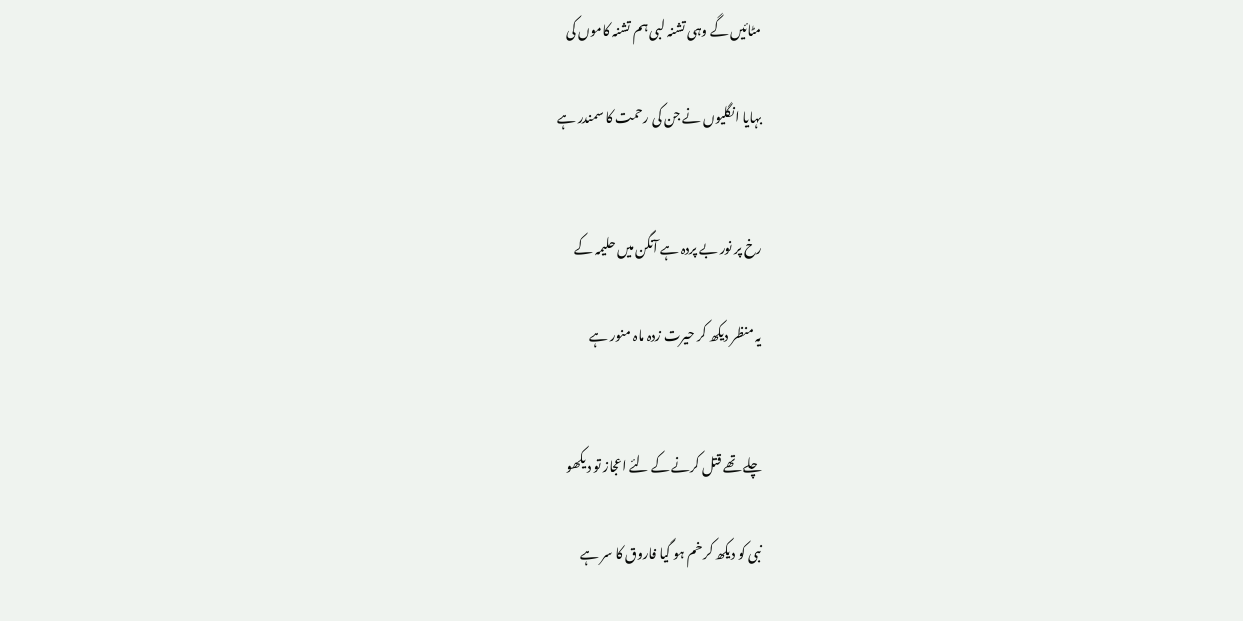مٹائیں گے وہی تشنہ لبی ہم تشنہ کاموں کی

بہایا انگلیوں نے جن کی رحمت کا سمندر ہے


رخ پر نور بے پردہ ہے آنگن میں حلیمہ کے

یہ منظر دیکھ کر حیرت زدہ ماہ منور ہے


چلے تھے قتل کرنے کے لئے اعجاز تو دیکھو

نبی کو دیکھ کر خم ہو گیا فاروق کا سر ہے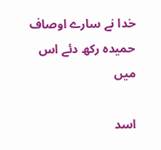خدا نے سارے اوصاف حمیدہ رکھ دئے اس میں

اسد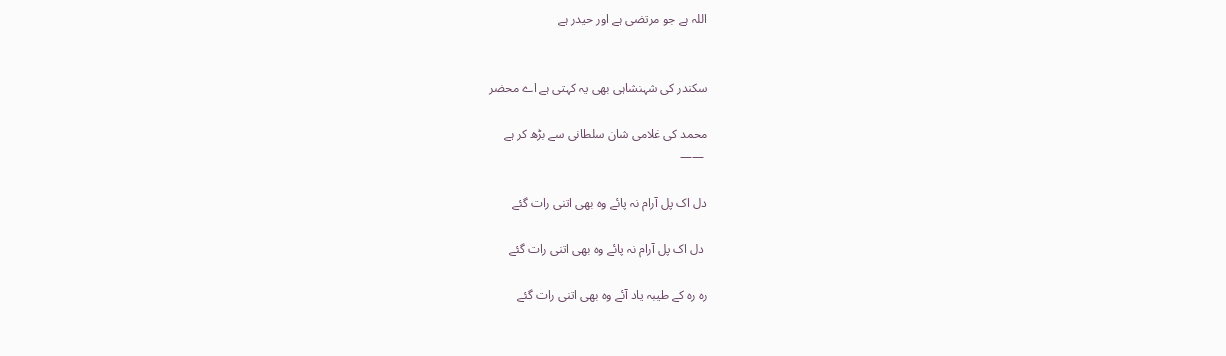اللہ ہے جو مرتضی ہے اور حیدر ہے


سکندر کی شہنشاہی بھی یہ کہتی ہے اے محضر

محمد کی غلامی شان سلطانی سے بڑھ کر ہے
 ——

دل اک پل آرام نہ پائے وہ بھی اتنی رات گئے

 دل اک پل آرام نہ پائے وہ بھی اتنی رات گئے

رہ رہ کے طیبہ یاد آئے وہ بھی اتنی رات گئے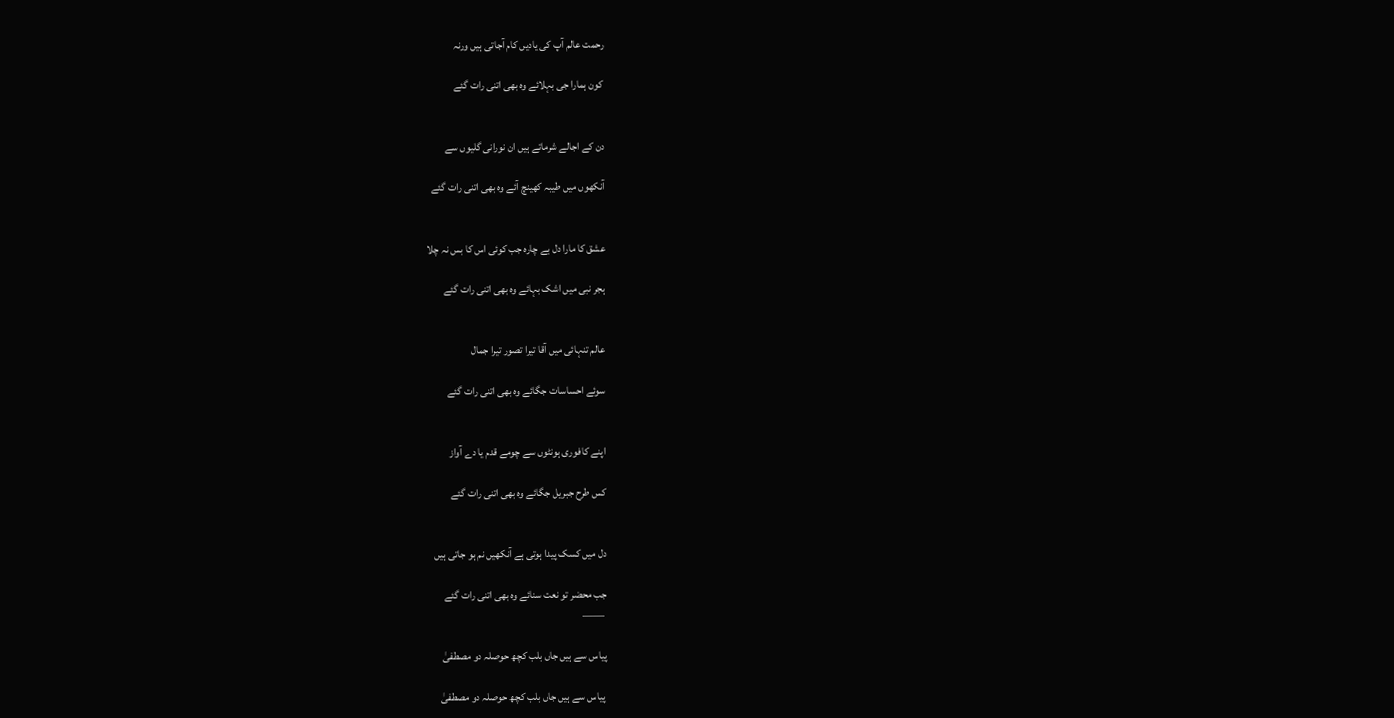رحمت عالم آپ کی یادیں کام آجاتی ہیں ورنہ

کون ہمارا جی بہلائے وہ بھی اتنی رات گئے


دن کے اجالے شرماتے ہیں ان نورانی گلیوں سے

آنکھوں میں طیبہ کھینچ آئے وہ بھی اتنی رات گئے


عشق کا مارا دل بے چارہ جب کوئی اس کا بس نہ چلا

ہجر نبی میں اشک بہائے وہ بھی اتنی رات گئے


عالم تنہائی میں آقا تیرا تصور تیرا جمال

سوئے احساسات جگائے وہ بھی اتنی رات گئے


اپنے کافوری ہونٹوں سے چومے قدم یا دے آواز

کس طرح جبریل جگائے وہ بھی اتنی رات گئے


دل میں کسک پیدا ہوتی ہے آنکھیں نم ہو جاتی ہیں

جب محضر تو نعت سنائے وہ بھی اتنی رات گئے
 ——

پیاس سے ہیں جاں بلب کچھ حوصلہ دو مصطفیٰ

 پیاس سے ہیں جاں بلب کچھ حوصلہ دو مصطفیٰ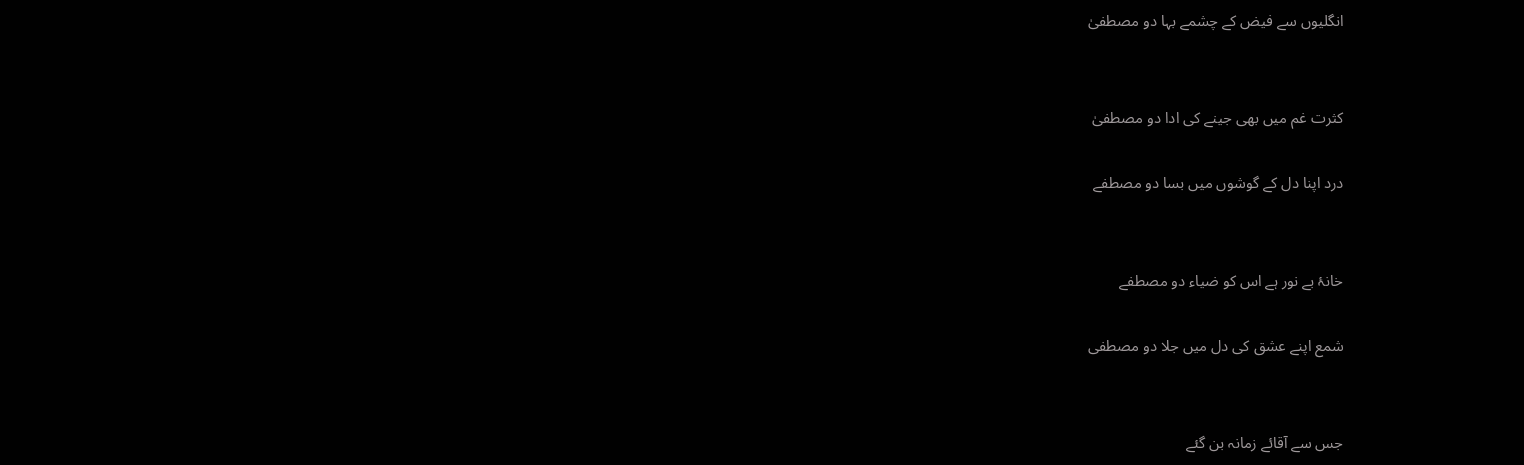انگلیوں سے فیض کے چشمے بہا دو مصطفیٰ


کثرت غم میں بھی جینے کی ادا دو مصطفیٰ

درد اپنا دل کے گوشوں میں بسا دو مصطفے


خانۂ بے نور ہے اس کو ضیاء دو مصطفے

شمع اپنے عشق کی دل میں جلا دو مصطفى


جس سے آقائے زمانہ بن گئے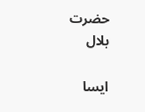حضرت بلال

ایسا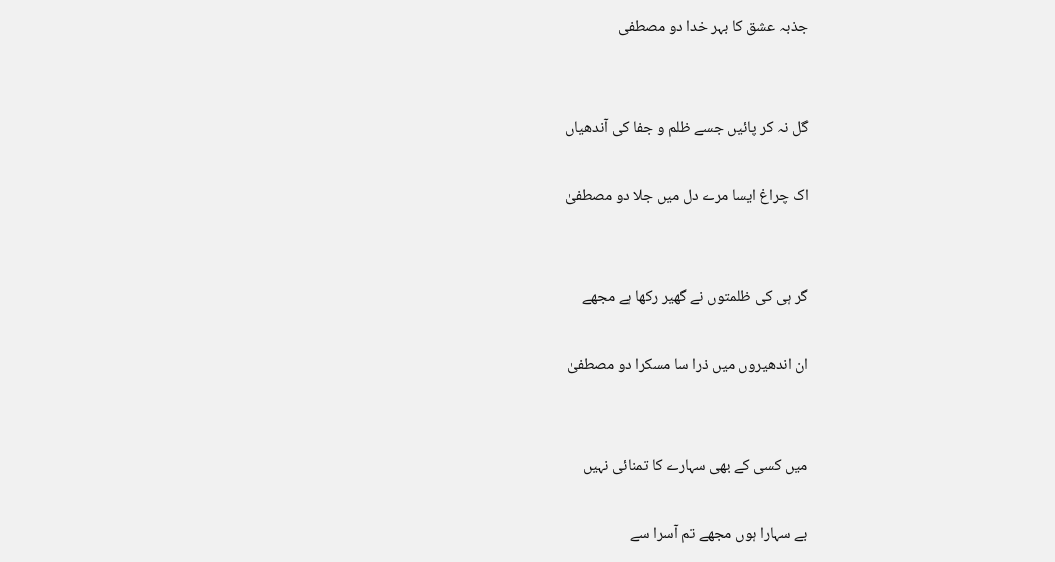جذبہ عشق کا بہر خدا دو مصطفى


گل نہ کر پائیں جسے ظلم و جفا کی آندھیاں

اک چراغ ایسا مرے دل میں جلا دو مصطفیٰ


گر ہی کی ظلمتوں نے گھیر رکھا ہے مجھے

ان اندھیروں میں ذرا سا مسکرا دو مصطفیٰ


میں کسی کے بھی سہارے کا تمنائی نہیں

بے سہارا ہوں مجھے تم آسرا سے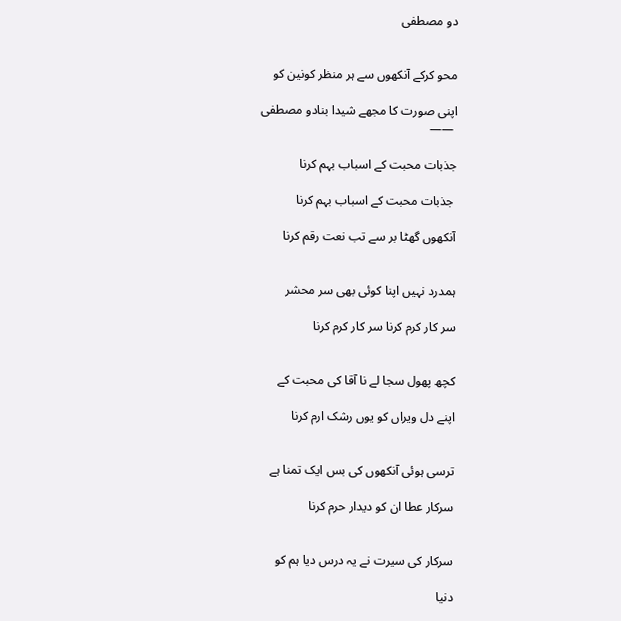دو مصطفى


محو کرکے آنکھوں سے ہر منظر کونین کو

اپنی صورت کا مجھے شیدا بنادو مصطفى
 ——

جذبات محبت کے اسباب بہم کرنا

 جذبات محبت کے اسباب بہم کرنا

آنکھوں گھٹا بر سے تب نعت رقم کرنا


ہمدرد نہیں اپنا کوئی بھی سر محشر

سر کار کرم کرنا سر کار کرم کرنا


کچھ پھول سجا لے نا آقا کی محبت کے

اپنے دل ویراں کو یوں رشک ارم کرنا


ترسی ہوئی آنکھوں کی بس ایک تمنا ہے

سرکار عطا ان کو دیدار حرم کرنا


سرکار کی سیرت نے یہ درس دیا ہم کو

دنیا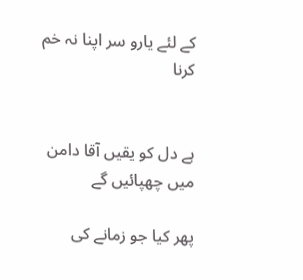کے لئے یارو سر اپنا نہ خم کرنا


ہے دل کو یقیں آقا دامن میں چھپائیں گے

پھر کیا جو زمانے کی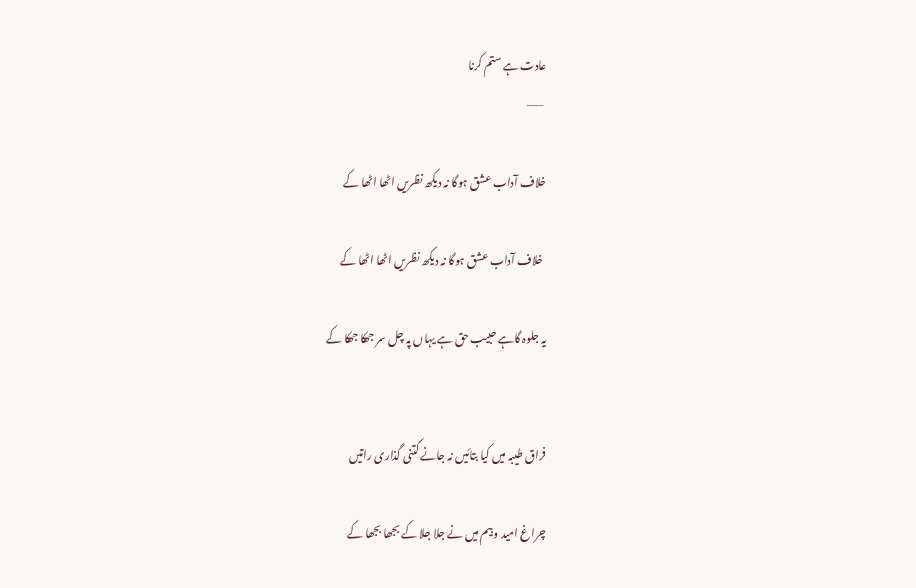عادت ہے ستم کرنا
 ——

خلاف آداب عشق ہوگا نہ دیکھ نظریں اٹھا اٹھا کے

 خلاف آداب عشق ہوگا نہ دیکھ نظریں اٹھا اٹھا کے

یہ جلوہ گاہے حبیب حق ہے یہاں پہ چل سر جھکا جھکا کے


فراق طیبہ میں کیا بتائیں نہ جانے کتنی گذاری راتیں

چراغ امید و بیم میں نے جلا جلا کے بجھا بجھا کے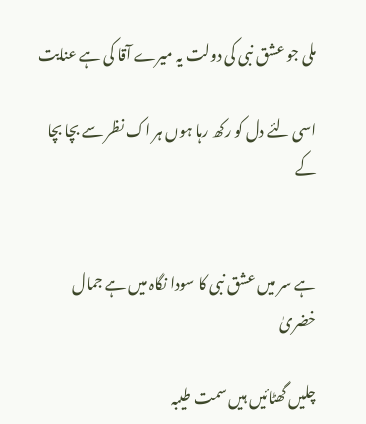ملی جو عشق نبی کی دولت یہ میرے آقا کی ہے عنایت

اسی لئے دل کو رکھ رہا ہوں ہر اک نظر سے بچا بچا کے


ہے سر میں عشق نبی کا سودا نگاہ میں ہے جمال خضریٰ

چلیں گھٹائیں ہیں سمت طیبہ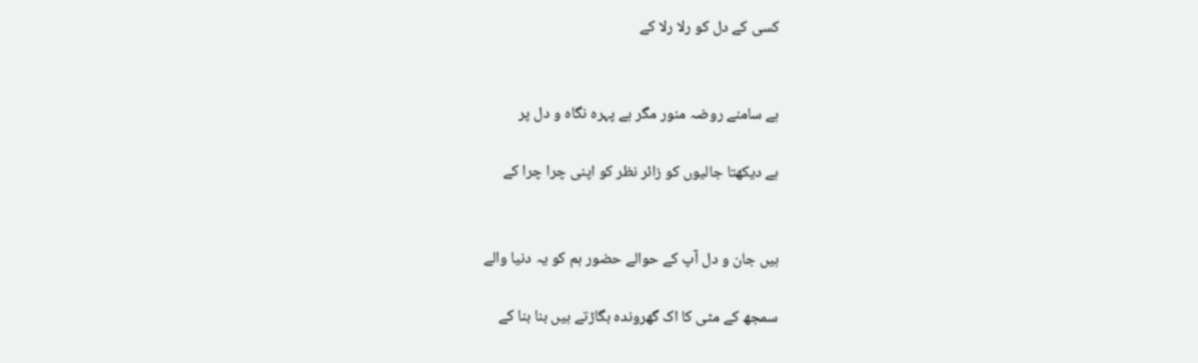کسی کے دل کو رلا رلا کے


ہے سامنے روضہ منور مگر ہے پہرہ نگاہ و دل پر

ہے دیکھتا جالیوں کو زائر نظر کو اپنی چرا چرا کے


ہیں جان و دل آپ کے حوالے حضور ہم کو یہ دنیا والے

سمجھ کے مٹی کا اک گھروندہ بگاڑتے ہیں بنا بنا کے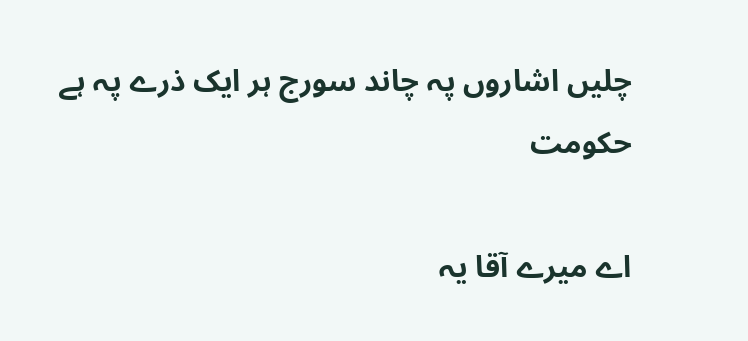چلیں اشاروں پہ چاند سورج ہر ایک ذرے پہ ہے حکومت

اے میرے آقا یہ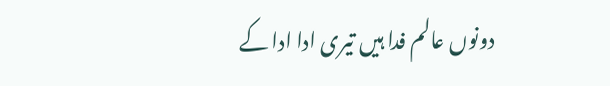دونوں عالم فدا ہیں تیری ادا ادا کے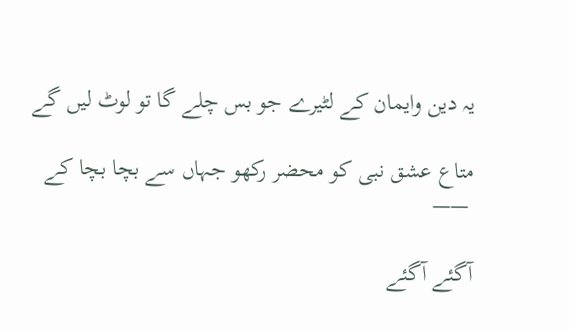یہ دین وایمان کے لٹیرے جو بس چلے گا تو لوٹ لیں گے

متاع عشق نبی کو محضر رکھو جہاں سے بچا بچا کے
 ——

آگئے آگئے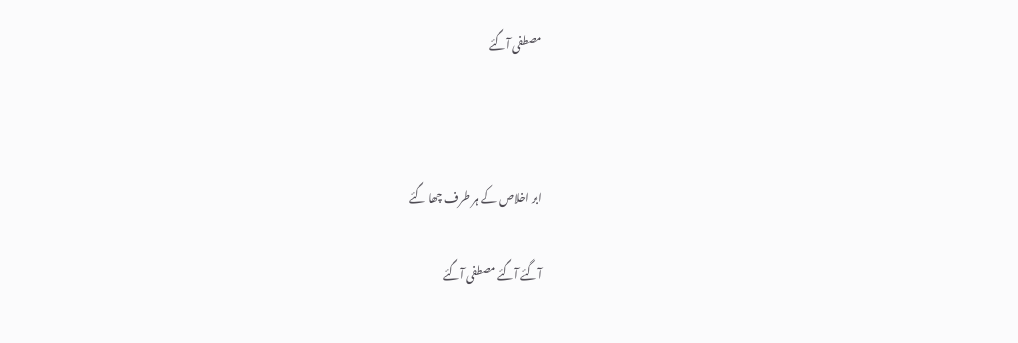مصطفى آگئے



ابر اخلاص کے ہر طرف چھا گئے

آگئے آگئے مصطفى آگئے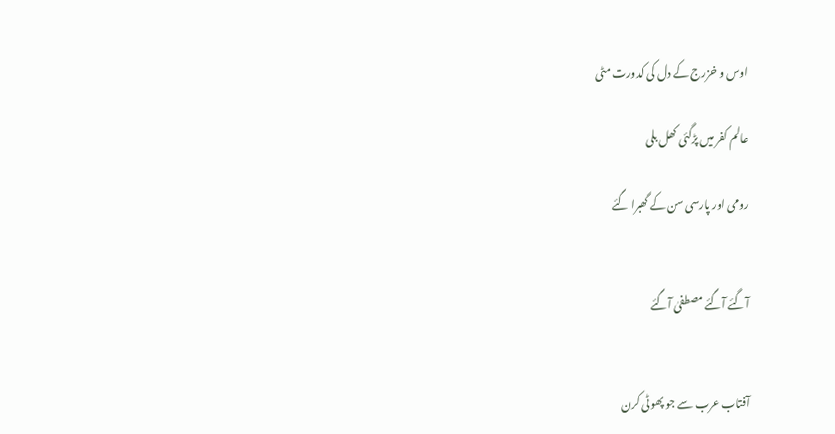اوس و خزرج کے دل کی کدورت مٹی

عالم کفر میں پڑگئی کھل بلی

رومی اور پارسی سن کے گھبرا گئے


آگئے آگئے مصطفیٰ آگئے


آفتاب عرب سے جو پھوٹی کرن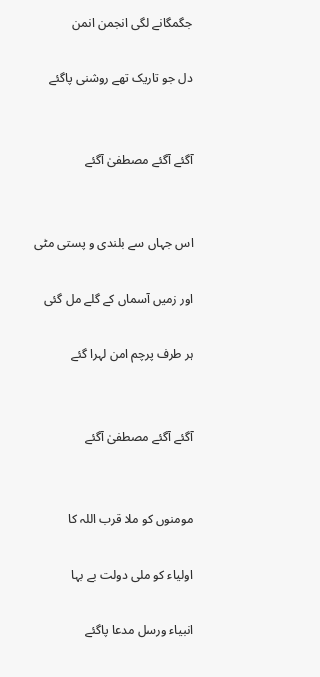جگمگانے لگی انجمن انمن

دل جو تاریک تھے روشنی پاگئے


آگئے آگئے مصطفیٰ آگئے


اس جہاں سے بلندی و پستی مٹی

اور زمیں آسماں کے گلے مل گئی

ہر طرف پرچم امن لہرا گئے


آگئے آگئے مصطفیٰ آگئے


مومنوں کو ملا قرب اللہ کا

اولیاء کو ملی دولت بے بہا

انبیاء ورسل مدعا پاگئے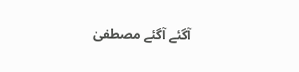آگئے آگئے مصطفیٰ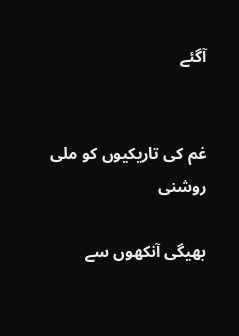آگئے


غم کی تاریکیوں کو ملی روشنی

بھیگی آنکھوں سے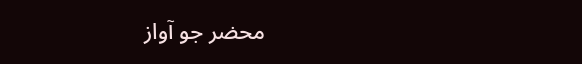محضر جو آواز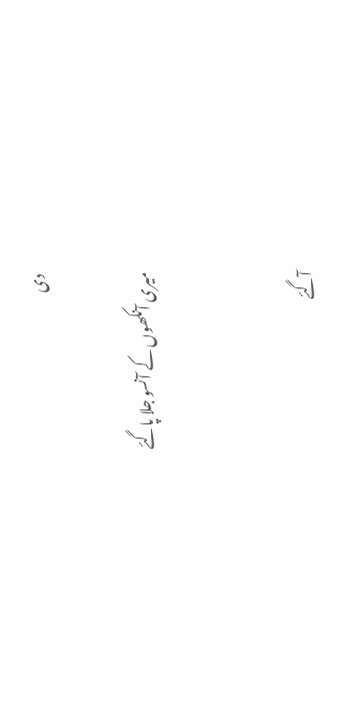دی

میری آنکھوں کے آنسو جلا پاگئے


آگئے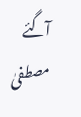آگئے مصطفیٰ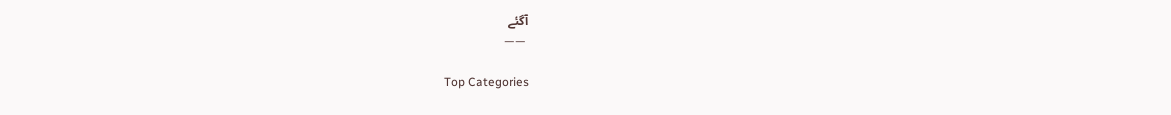آگئے
 ——

Top Categories